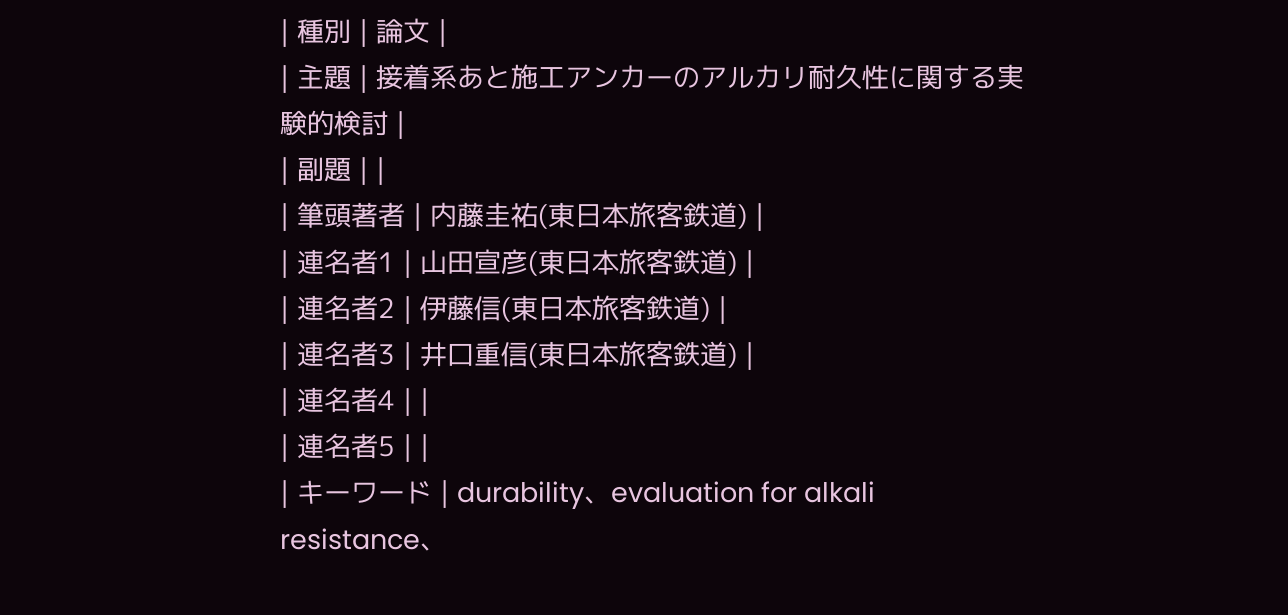| 種別 | 論文 |
| 主題 | 接着系あと施工アンカーのアルカリ耐久性に関する実験的検討 |
| 副題 | |
| 筆頭著者 | 内藤圭祐(東日本旅客鉄道) |
| 連名者1 | 山田宣彦(東日本旅客鉄道) |
| 連名者2 | 伊藤信(東日本旅客鉄道) |
| 連名者3 | 井口重信(東日本旅客鉄道) |
| 連名者4 | |
| 連名者5 | |
| キーワード | durability、evaluation for alkali resistance、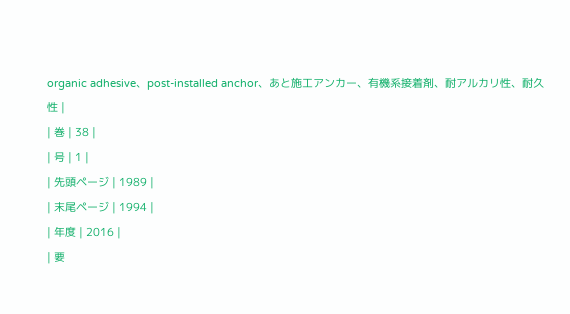organic adhesive、post-installed anchor、あと施工アンカー、有機系接着剤、耐アルカリ性、耐久性 |
| 巻 | 38 |
| 号 | 1 |
| 先頭ページ | 1989 |
| 末尾ページ | 1994 |
| 年度 | 2016 |
| 要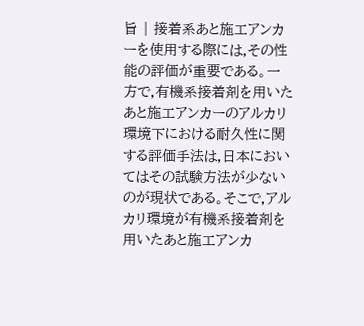旨 | 接着系あと施工アンカーを使用する際には,その性能の評価が重要である。一方で,有機系接着剤を用いたあと施工アンカーのアルカリ環境下における耐久性に関する評価手法は,日本においてはその試験方法が少ないのが現状である。そこで,アルカリ環境が有機系接着剤を用いたあと施工アンカ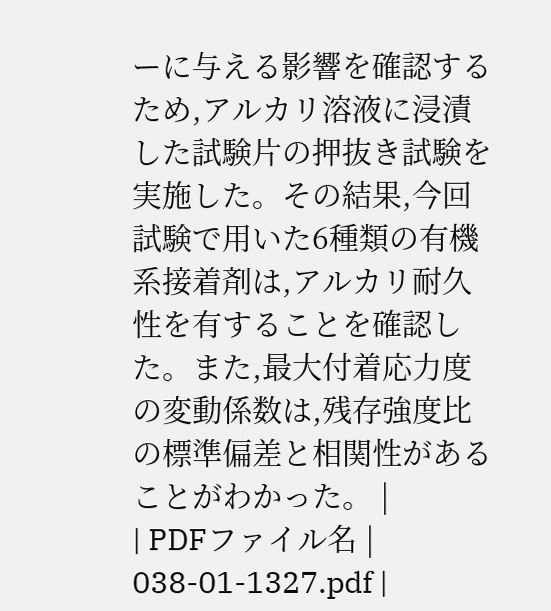ーに与える影響を確認するため,アルカリ溶液に浸漬した試験片の押抜き試験を実施した。その結果,今回試験で用いた6種類の有機系接着剤は,アルカリ耐久性を有することを確認した。また,最大付着応力度の変動係数は,残存強度比の標準偏差と相関性があることがわかった。 |
| PDFファイル名 | 038-01-1327.pdf |